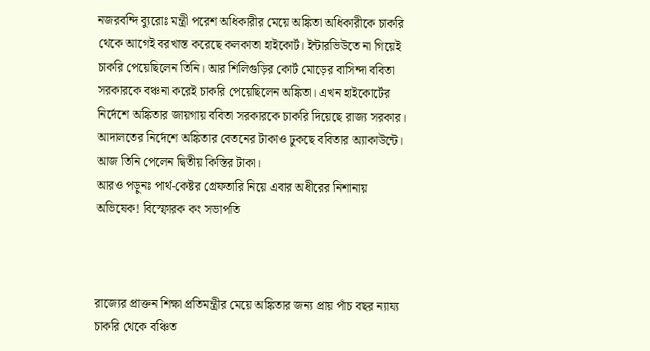নজরবন্দি ব্যুরোঃ মন্ত্রী পরেশ অধিকারীর মেয়ে অঙ্কিতা অধিকারীকে চাকরি থেকে আগেই বরখাস্ত করেছে কলকাতা হাইকোর্ট। ইন্টারভিউতে না গিয়েই চাকরি পেয়েছিলেন তিনি। আর শিলিগুড়ির কোর্ট মোড়ের বাসিন্দা ববিতা সরকারকে বঞ্চনা করেই চাকরি পেয়েছিলেন অঙ্কিতা। এখন হাইকোর্টের নির্দেশে অঙ্কিতার জায়গায় ববিতা সরকারকে চাকরি দিয়েছে রাজ্য সরকার। আদালতের নির্দেশে অঙ্কিতার বেতনের টাকাও ঢুকছে ববিতার অ্যাকাউন্টে। আজ তিনি পেলেন দ্বিতীয় কিস্তির টাকা।
আরও পড়ুনঃ পার্থ-কেষ্টর গ্রেফতারি নিয়ে এবার অধীরের নিশানায় অভিষেক! বিস্ফোরক কং সভাপতি



রাজ্যের প্রাক্তন শিক্ষা প্রতিমন্ত্রীর মেয়ে অঙ্কিতার জন্য প্রায় পাঁচ বছর ন্যায্য চাকরি থেকে বঞ্চিত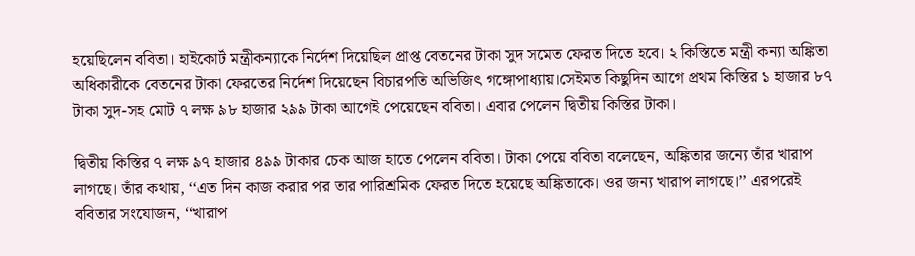হয়েছিলেন ববিতা। হাইকোর্ট মন্ত্রীকন্যাকে নির্দেশ দিয়েছিল প্রাপ্ত বেতনের টাকা সুদ সমেত ফেরত দিতে হবে। ২ কিস্তিতে মন্ত্রী কন্যা অঙ্কিতা অধিকারীকে বেতনের টাকা ফেরতের নির্দেশ দিয়েছেন বিচারপতি অভিজিৎ গঙ্গোপাধ্যায়।সেইমত কিছুদিন আগে প্রথম কিস্তির ১ হাজার ৮৭ টাকা সুদ-সহ মোট ৭ লক্ষ ৯৮ হাজার ২৯৯ টাকা আগেই পেয়েছেন ববিতা। এবার পেলেন দ্বিতীয় কিস্তির টাকা।

দ্বিতীয় কিস্তির ৭ লক্ষ ৯৭ হাজার ৪৯৯ টাকার চেক আজ হাতে পেলেন ববিতা। টাকা পেয়ে ববিতা বলেছেন, অঙ্কিতার জন্যে তাঁর খারাপ লাগছে। তাঁর কথায়, ‘‘এত দিন কাজ করার পর তার পারিশ্রমিক ফেরত দিতে হয়েছে অঙ্কিতাকে। ওর জন্য খারাপ লাগছে।’’ এরপরেই ববিতার সংযোজন, ‘‘খারাপ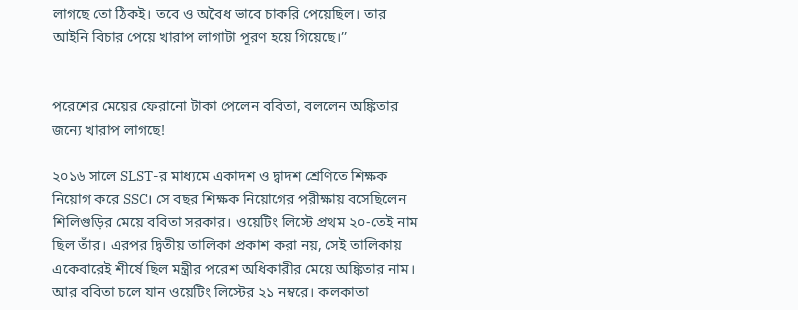লাগছে তো ঠিকই। তবে ও অবৈধ ভাবে চাকরি পেয়েছিল। তার আইনি বিচার পেয়ে খারাপ লাগাটা পূরণ হয়ে গিয়েছে।’’


পরেশের মেয়ের ফেরানো টাকা পেলেন ববিতা, বললেন অঙ্কিতার জন্যে খারাপ লাগছে!

২০১৬ সালে SLST-র মাধ্যমে একাদশ ও দ্বাদশ শ্রেণিতে শিক্ষক নিয়োগ করে SSC। সে বছর শিক্ষক নিয়োগের পরীক্ষায় বসেছিলেন শিলিগুড়ির মেয়ে ববিতা সরকার। ওয়েটিং লিস্টে প্রথম ২০-তেই নাম ছিল তাঁর। এরপর দ্বিতীয় তালিকা প্রকাশ করা নয়, সেই তালিকায় একেবারেই শীর্ষে ছিল মন্ত্রীর পরেশ অধিকারীর মেয়ে অঙ্কিতার নাম। আর ববিতা চলে যান ওয়েটিং লিস্টের ২১ নম্বরে। কলকাতা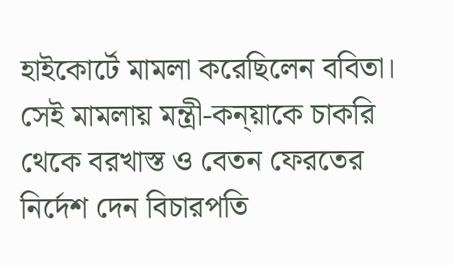হাইকোর্টে মামলা করেছিলেন ববিতা। সেই মামলায় মন্ত্রী-কন্য়াকে চাকরি থেকে বরখাস্ত ও বেতন ফেরতের নির্দেশ দেন বিচারপতি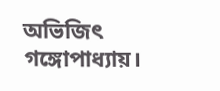অভিজিৎ গঙ্গোপাধ্যায়।